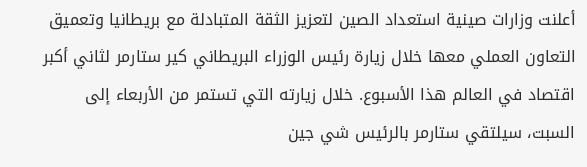أعلنت وزارات صينية استعداد الصين لتعزيز الثقة المتبادلة مع بريطانيا وتعميق التعاون العملي معها خلال زيارة رئيس الوزراء البريطاني كير ستارمر لثاني أكبر اقتصاد في العالم هذا الأسبوع. خلال زيارته التي تستمر من الأربعاء إلى السبت، سيلتقي ستارمر بالرئيس شي جين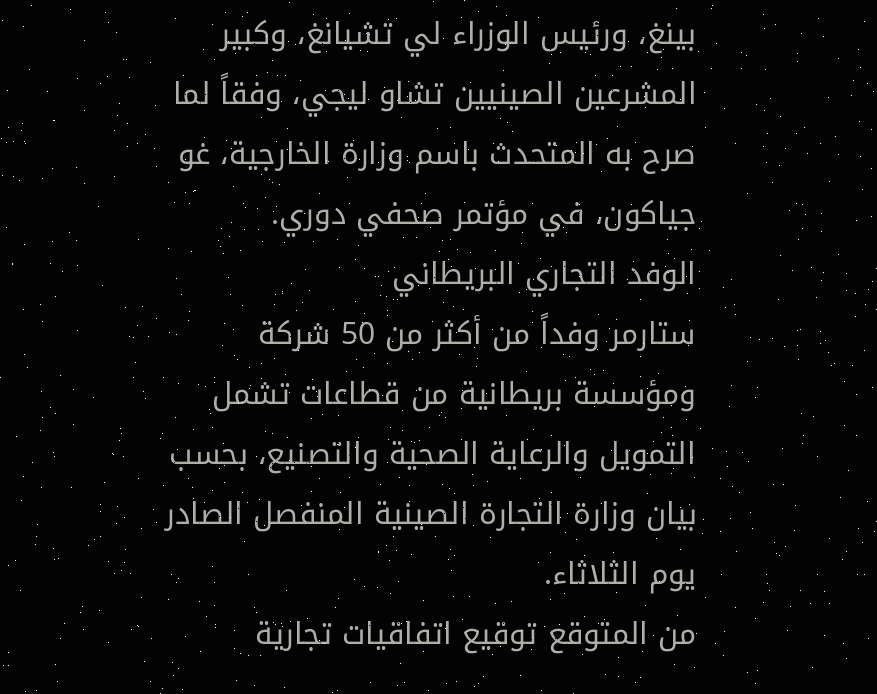بينغ، ورئيس الوزراء لي تشيانغ، وكبير المشرعين الصينيين تشاو ليجي، وفقاً لما صرح به المتحدث باسم وزارة الخارجية، غو جياكون، في مؤتمر صحفي دوري.
الوفد التجاري البريطاني
ستارمر وفداً من أكثر من 50 شركة ومؤسسة بريطانية من قطاعات تشمل التمويل والرعاية الصحية والتصنيع، بحسب بيان وزارة التجارة الصينية المنفصل الصادر يوم الثلاثاء.
من المتوقع توقيع اتفاقيات تجارية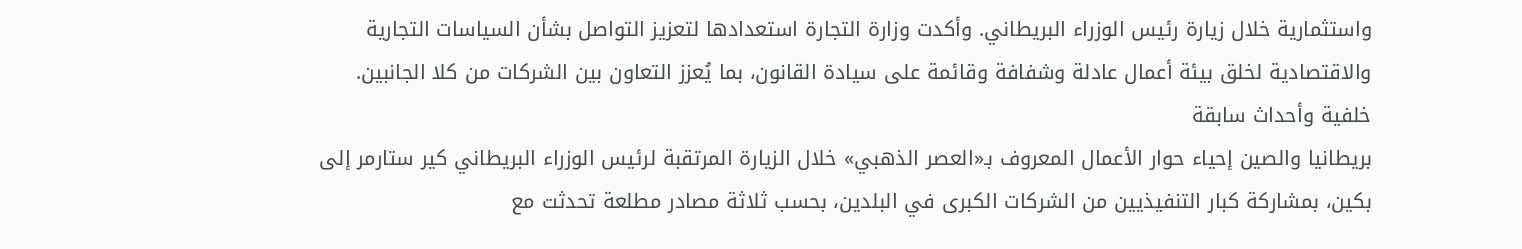واستثمارية خلال زيارة رئيس الوزراء البريطاني. وأكدت وزارة التجارة استعدادها لتعزيز التواصل بشأن السياسات التجارية والاقتصادية لخلق بيئة أعمال عادلة وشفافة وقائمة على سيادة القانون، بما يُعزز التعاون بين الشركات من كلا الجانبين.
خلفية وأحداث سابقة
بريطانيا والصين إحياء حوار الأعمال المعروف بـ«العصر الذهبي» خلال الزيارة المرتقبة لرئيس الوزراء البريطاني كير ستارمر إلى بكين، بمشاركة كبار التنفيذيين من الشركات الكبرى في البلدين، بحسب ثلاثة مصادر مطلعة تحدثت مع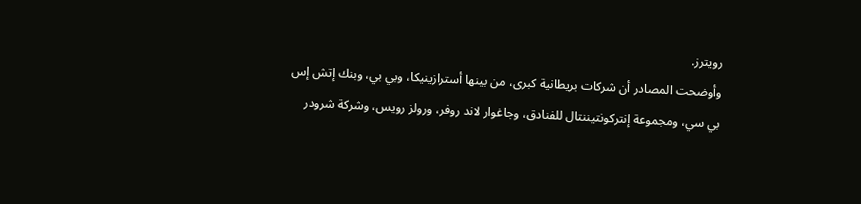رويترز.
وأوضحت المصادر أن شركات بريطانية كبرى، من بينها أسترازينيكا، وبي بي، وبنك إتش إس بي سي، ومجموعة إنتركونتيننتال للفنادق، وجاغوار لاند روفر، ورولز رويس، وشركة شرودر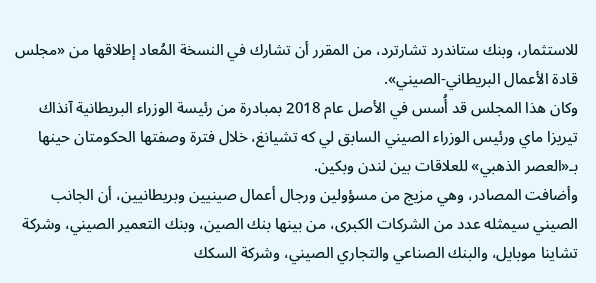للاستثمار، وبنك ستاندرد تشارترد، من المقرر أن تشارك في النسخة المُعاد إطلاقها من «مجلس قادة الأعمال البريطاني-الصيني».
وكان هذا المجلس قد أُسس في الأصل عام 2018 بمبادرة من رئيسة الوزراء البريطانية آنذاك تيريزا ماي ورئيس الوزراء الصيني السابق لي كه تشيانغ، خلال فترة وصفتها الحكومتان حينها بـ«العصر الذهبي» للعلاقات بين لندن وبكين.
وأضافت المصادر، وهي مزيج من مسؤولين ورجال أعمال صينيين وبريطانيين، أن الجانب الصيني سيمثله عدد من الشركات الكبرى، من بينها بنك الصين، وبنك التعمير الصيني، وشركة تشاينا موبايل، والبنك الصناعي والتجاري الصيني، وشركة السكك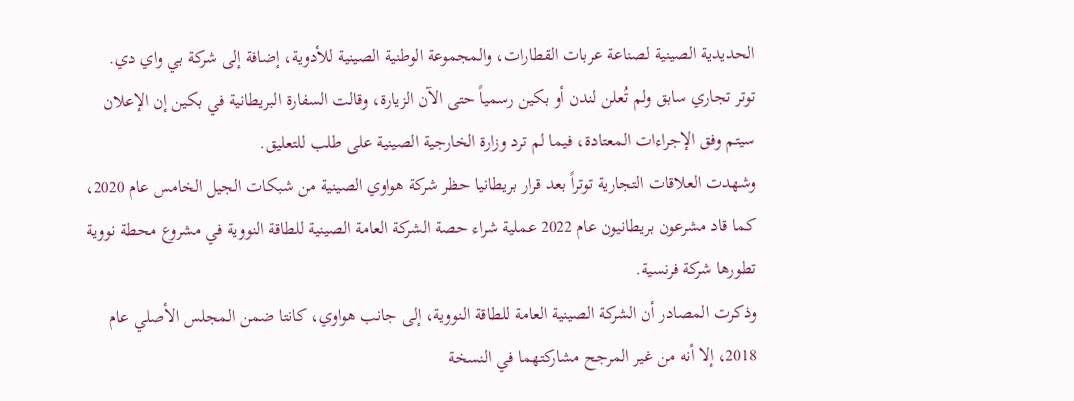الحديدية الصينية لصناعة عربات القطارات، والمجموعة الوطنية الصينية للأدوية، إضافة إلى شركة بي واي دي.
توتر تجاري سابق ولم تُعلن لندن أو بكين رسمياً حتى الآن الزيارة، وقالت السفارة البريطانية في بكين إن الإعلان سيتم وفق الإجراءات المعتادة، فيما لم ترد وزارة الخارجية الصينية على طلب للتعليق.
وشهدت العلاقات التجارية توتراً بعد قرار بريطانيا حظر شركة هواوي الصينية من شبكات الجيل الخامس عام 2020، كما قاد مشرعون بريطانيون عام 2022 عملية شراء حصة الشركة العامة الصينية للطاقة النووية في مشروع محطة نووية تطورها شركة فرنسية.
وذكرت المصادر أن الشركة الصينية العامة للطاقة النووية، إلى جانب هواوي، كانتا ضمن المجلس الأصلي عام 2018، إلا أنه من غير المرجح مشاركتهما في النسخة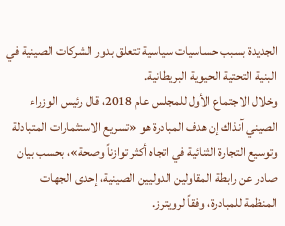الجديدة بسبب حساسيات سياسية تتعلق بدور الشركات الصينية في البنية التحتية الحيوية البريطانية.
وخلال الاجتماع الأول للمجلس عام 2018، قال رئيس الوزراء الصيني آنذاك إن هدف المبادرة هو «تسريع الاستثمارات المتبادلة وتوسيع التجارة الثنائية في اتجاه أكثر توازناً وصحة»، بحسب بيان صادر عن رابطة المقاولين الدوليين الصينية، إحدى الجهات المنظمة للمبادرة، وفقاً لرويترز.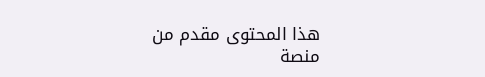هذا المحتوى مقدم من منصة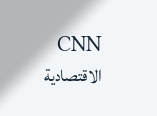CNN الاقتصادية